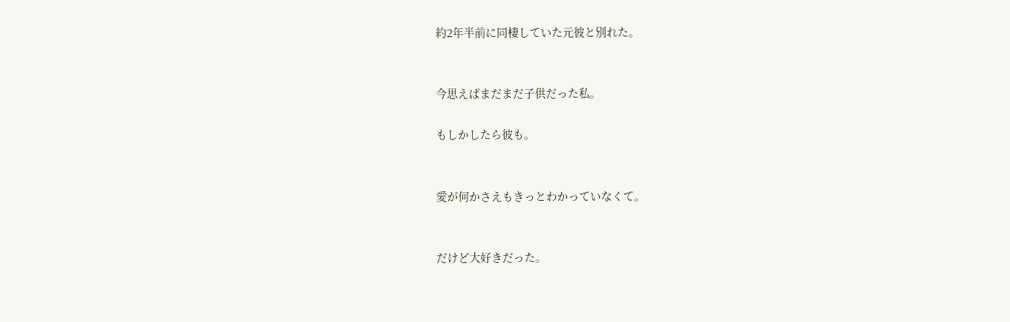約2年半前に同棲していた元彼と別れた。


今思えばまだまだ子供だった私。

もしかしたら彼も。


愛が何かさえもきっとわかっていなくて。


だけど大好きだった。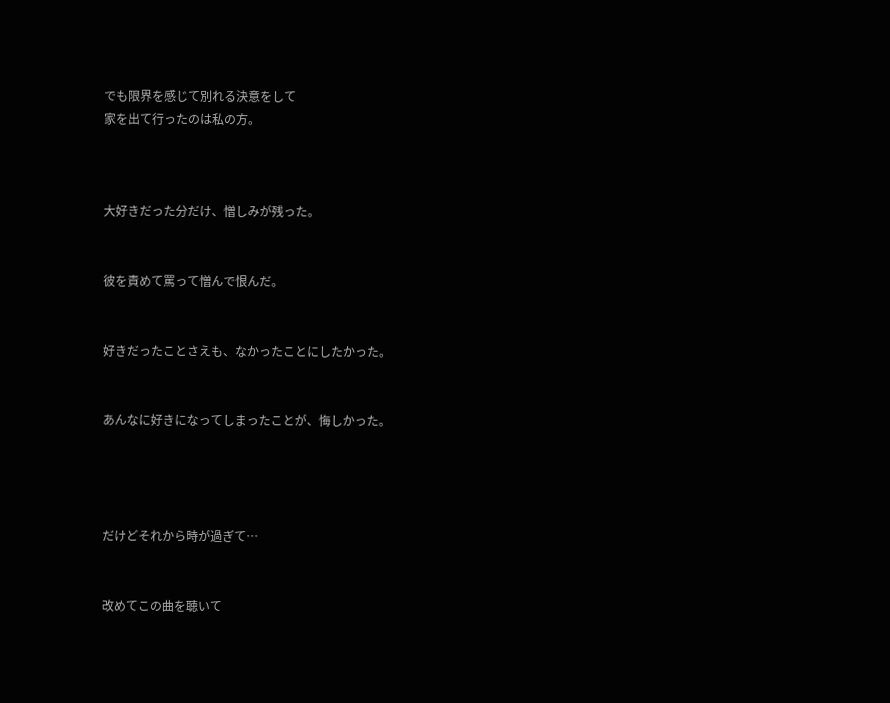でも限界を感じて別れる決意をして
家を出て行ったのは私の方。



大好きだった分だけ、憎しみが残った。


彼を責めて罵って憎んで恨んだ。


好きだったことさえも、なかったことにしたかった。


あんなに好きになってしまったことが、悔しかった。




だけどそれから時が過ぎて…


改めてこの曲を聴いて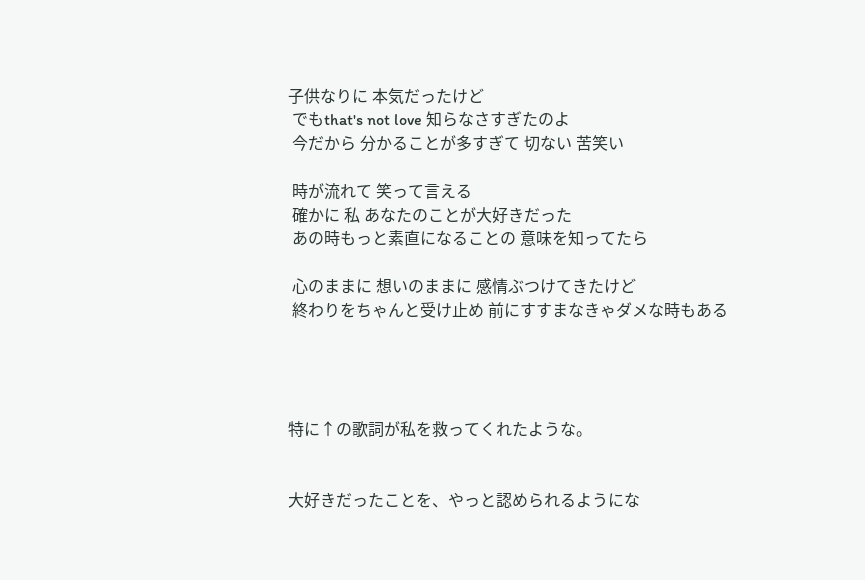子供なりに 本気だったけど
 でもthat's not love 知らなさすぎたのよ
 今だから 分かることが多すぎて 切ない 苦笑い

 時が流れて 笑って言える
 確かに 私 あなたのことが大好きだった
 あの時もっと素直になることの 意味を知ってたら

 心のままに 想いのままに 感情ぶつけてきたけど
 終わりをちゃんと受け止め 前にすすまなきゃダメな時もある




特に↑の歌詞が私を救ってくれたような。


大好きだったことを、やっと認められるようにな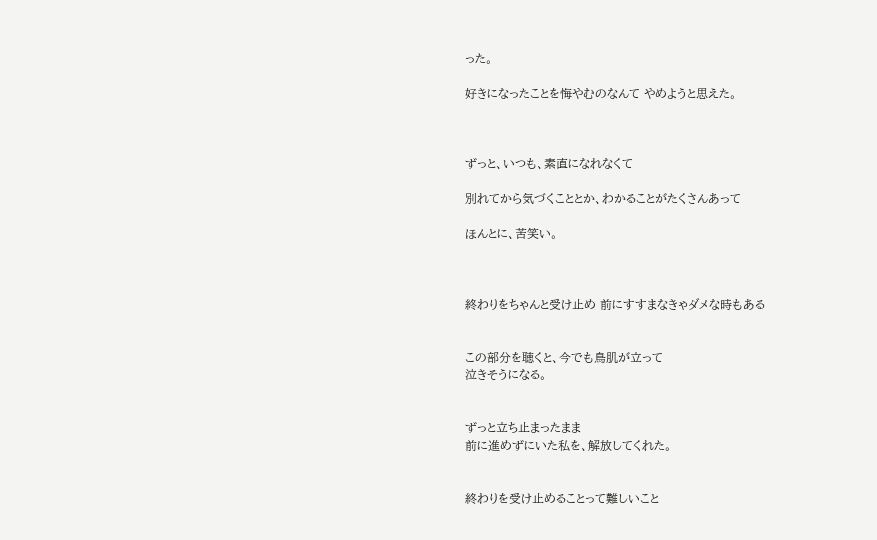った。

好きになったことを悔やむのなんて やめようと思えた。



ずっと、いつも、素直になれなくて

別れてから気づくこととか、わかることがたくさんあって

ほんとに、苦笑い。



終わりをちゃんと受け止め 前にすすまなきゃダメな時もある


この部分を聴くと、今でも鳥肌が立って
泣きそうになる。


ずっと立ち止まったまま
前に進めずにいた私を、解放してくれた。


終わりを受け止めることって難しいこと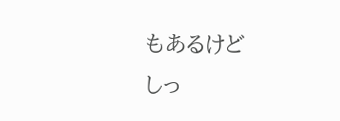もあるけど
しっ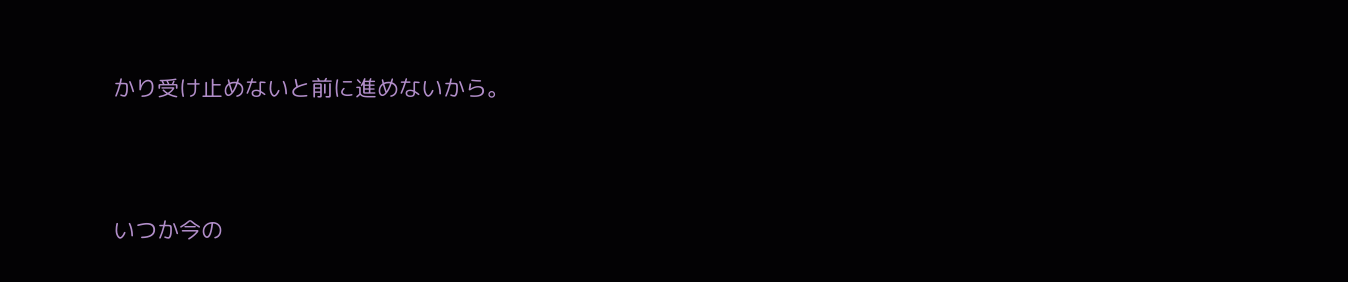かり受け止めないと前に進めないから。




いつか今の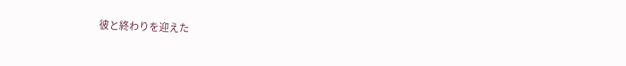彼と終わりを迎えた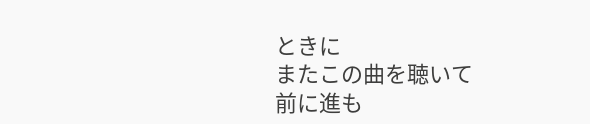ときに
またこの曲を聴いて
前に進も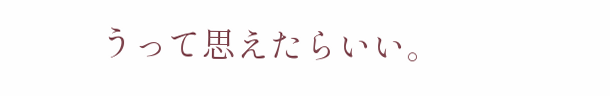うって思えたらいい。